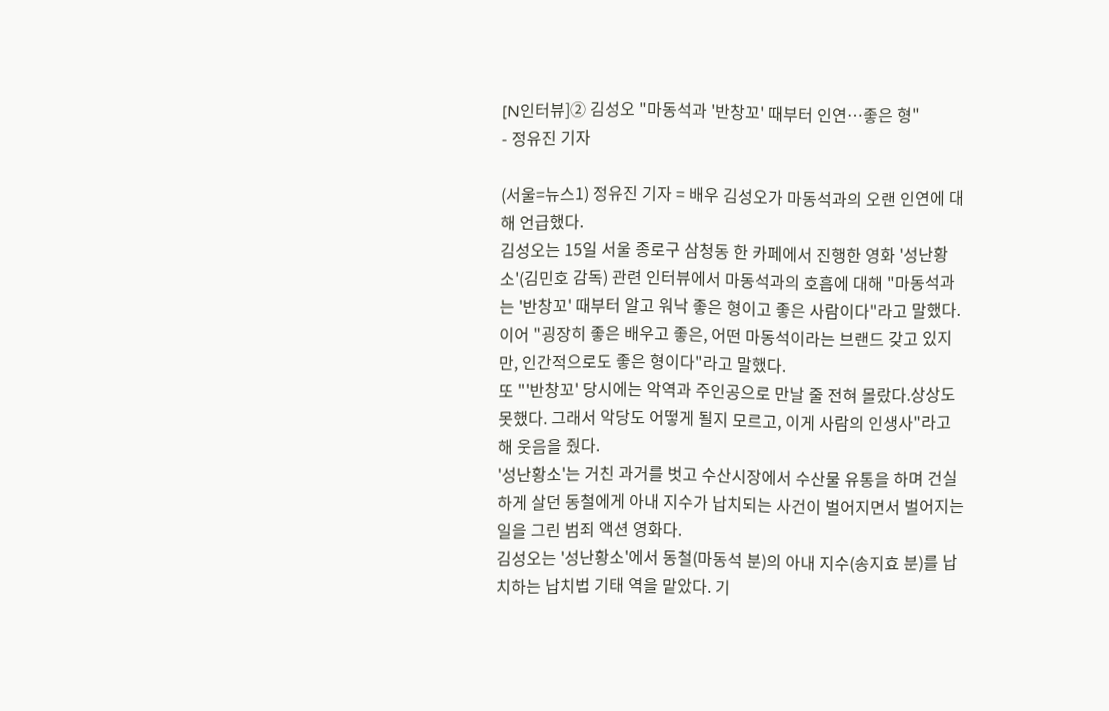[N인터뷰]② 김성오 "마동석과 '반창꼬' 때부터 인연…좋은 형"
- 정유진 기자

(서울=뉴스1) 정유진 기자 = 배우 김성오가 마동석과의 오랜 인연에 대해 언급했다.
김성오는 15일 서울 종로구 삼청동 한 카페에서 진행한 영화 '성난황소'(김민호 감독) 관련 인터뷰에서 마동석과의 호흡에 대해 "마동석과는 '반창꼬' 때부터 알고 워낙 좋은 형이고 좋은 사람이다"라고 말했다.
이어 "굉장히 좋은 배우고 좋은, 어떤 마동석이라는 브랜드 갖고 있지만, 인간적으로도 좋은 형이다"라고 말했다.
또 "'반창꼬' 당시에는 악역과 주인공으로 만날 줄 전혀 몰랐다.상상도 못했다. 그래서 악당도 어떻게 될지 모르고, 이게 사람의 인생사"라고 해 웃음을 줬다.
'성난황소'는 거친 과거를 벗고 수산시장에서 수산물 유통을 하며 건실하게 살던 동철에게 아내 지수가 납치되는 사건이 벌어지면서 벌어지는 일을 그린 범죄 액션 영화다.
김성오는 '성난황소'에서 동철(마동석 분)의 아내 지수(송지효 분)를 납치하는 납치법 기태 역을 맡았다. 기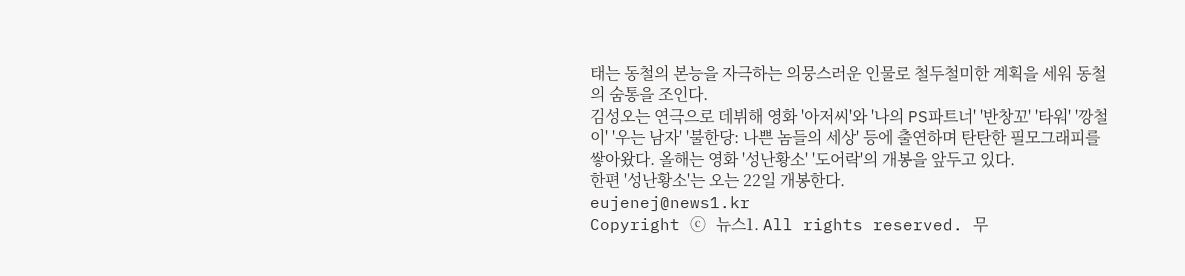태는 동철의 본능을 자극하는 의뭉스러운 인물로 철두철미한 계획을 세워 동철의 숨통을 조인다.
김성오는 연극으로 데뷔해 영화 '아저씨'와 '나의 PS파트너' '반창꼬' '타워' '깡철이' '우는 남자' '불한당: 나쁜 놈들의 세상' 등에 출연하며 탄탄한 필모그래피를 쌓아왔다. 올해는 영화 '성난황소' '도어락'의 개봉을 앞두고 있다.
한편 '성난황소'는 오는 22일 개봉한다.
eujenej@news1.kr
Copyright ⓒ 뉴스1. All rights reserved. 무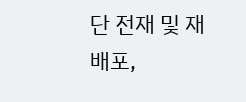단 전재 및 재배포,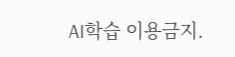AI학습 이용금지.